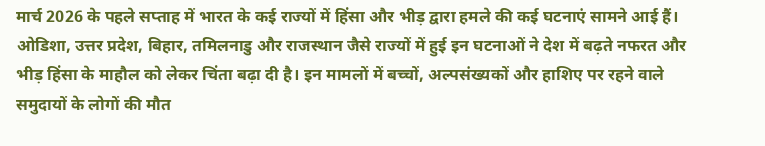मार्च 2026 के पहले सप्ताह में भारत के कई राज्यों में हिंसा और भीड़ द्वारा हमले की कई घटनाएं सामने आई हैं। ओडिशा, उत्तर प्रदेश, बिहार, तमिलनाडु और राजस्थान जैसे राज्यों में हुई इन घटनाओं ने देश में बढ़ते नफरत और भीड़ हिंसा के माहौल को लेकर चिंता बढ़ा दी है। इन मामलों में बच्चों, अल्पसंख्यकों और हाशिए पर रहने वाले समुदायों के लोगों की मौत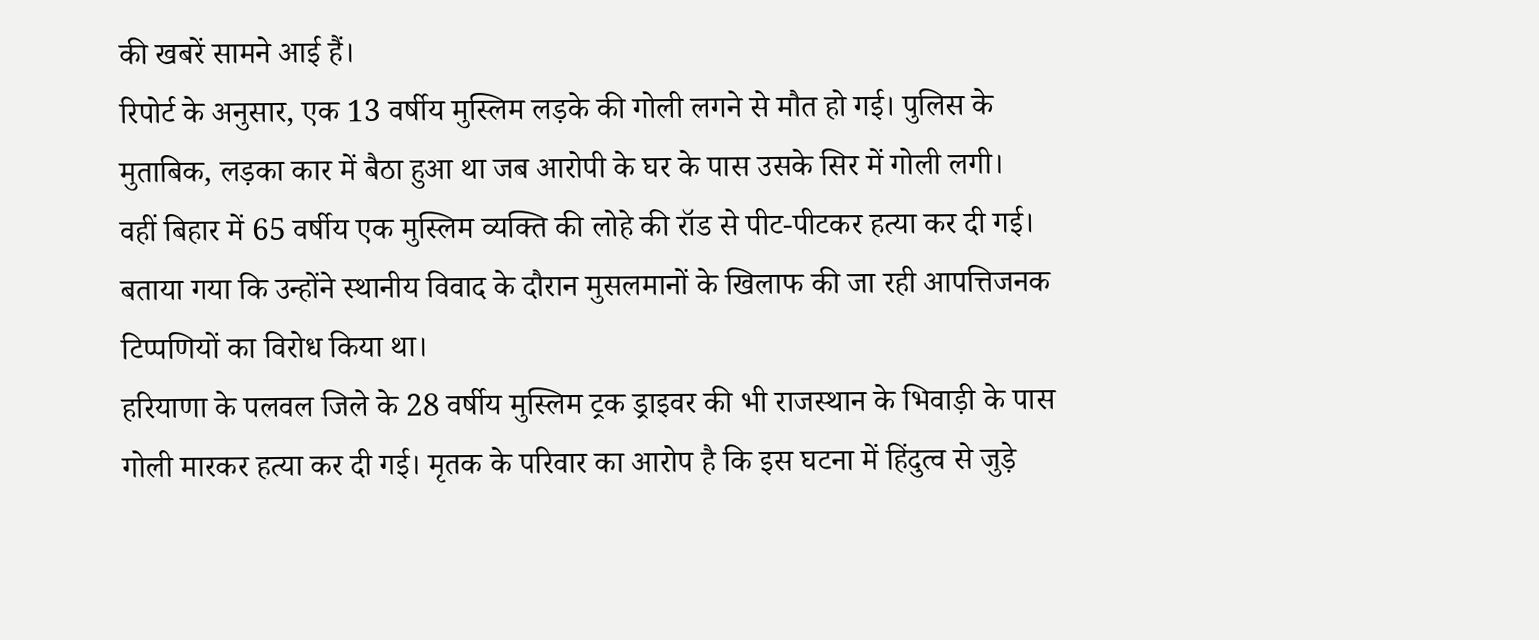की खबरें सामने आई हैं।
रिपोर्ट के अनुसार, एक 13 वर्षीय मुस्लिम लड़के की गोली लगने से मौत हो गई। पुलिस के मुताबिक, लड़का कार में बैठा हुआ था जब आरोपी के घर के पास उसके सिर में गोली लगी।
वहीं बिहार में 65 वर्षीय एक मुस्लिम व्यक्ति की लोहे की रॉड से पीट-पीटकर हत्या कर दी गई। बताया गया कि उन्होंने स्थानीय विवाद के दौरान मुसलमानों के खिलाफ की जा रही आपत्तिजनक टिप्पणियों का विरोध किया था।
हरियाणा के पलवल जिले के 28 वर्षीय मुस्लिम ट्रक ड्राइवर की भी राजस्थान के भिवाड़ी के पास गोली मारकर हत्या कर दी गई। मृतक के परिवार का आरोप है कि इस घटना में हिंदुत्व से जुड़े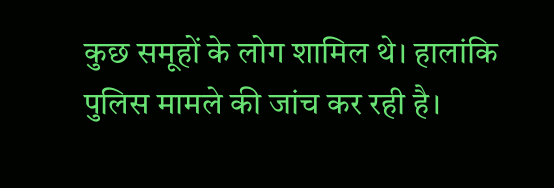कुछ समूहों के लोग शामिल थे। हालांकि पुलिस मामले की जांच कर रही है।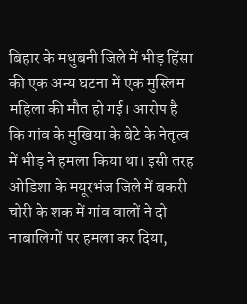बिहार के मधुबनी जिले में भीड़ हिंसा की एक अन्य घटना में एक मुस्लिम महिला की मौत हो गई। आरोप है कि गांव के मुखिया के बेटे के नेतृत्व में भीड़ ने हमला किया था। इसी तरह ओडिशा के मयूरभंज जिले में बकरी चोरी के शक में गांव वालों ने दो नाबालिगों पर हमला कर दिया,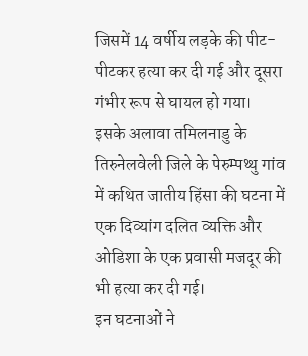जिसमें 14 वर्षीय लड़के की पीट-पीटकर हत्या कर दी गई और दूसरा गंभीर रूप से घायल हो गया।
इसके अलावा तमिलनाडु के तिरुनेलवेली जिले के पेरुम्पथ्थु गांव में कथित जातीय हिंसा की घटना में एक दिव्यांग दलित व्यक्ति और ओडिशा के एक प्रवासी मजदूर की भी हत्या कर दी गई।
इन घटनाओं ने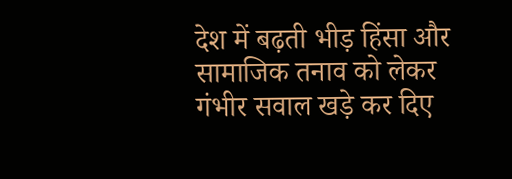देश में बढ़ती भीड़ हिंसा और सामाजिक तनाव को लेकर गंभीर सवाल खड़े कर दिए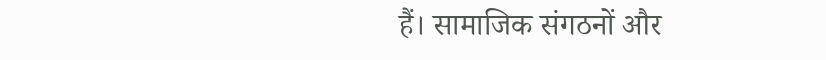हैं। सामाजिक संगठनों और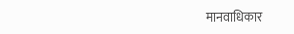मानवाधिकार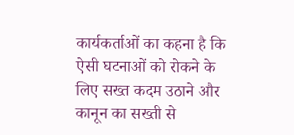कार्यकर्ताओं का कहना है कि ऐसी घटनाओं को रोकने के लिए सख्त कदम उठाने और कानून का सख्ती से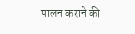पालन कराने की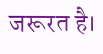जरूरत है।